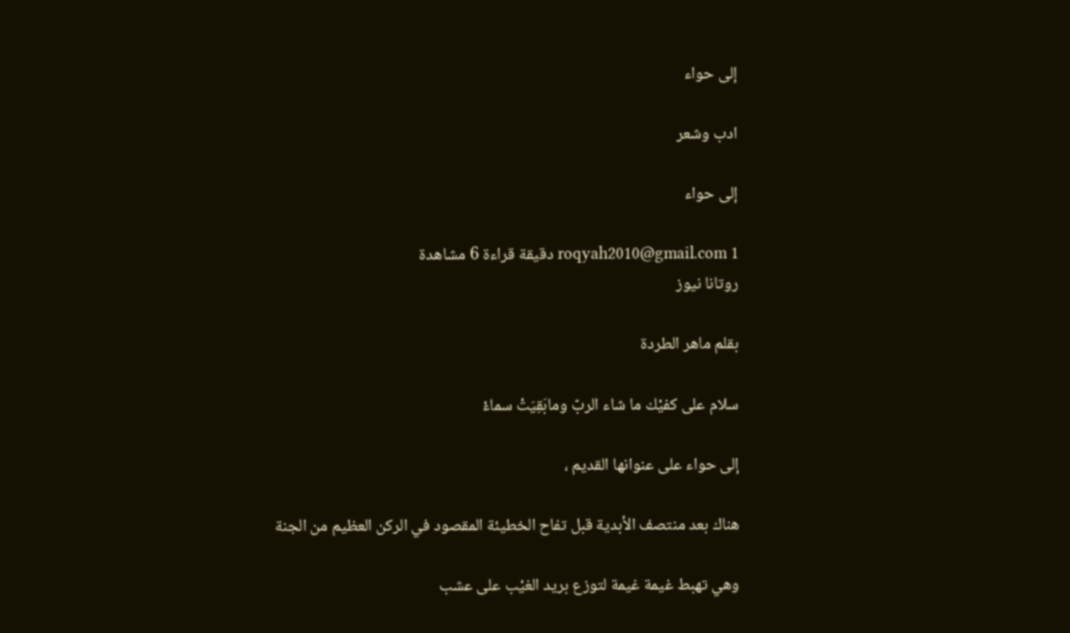إلى حواء

ادب وشعر

إلى حواء

roqyah2010@gmail.com 1 دقيقة قراءة 6 مشاهدة
روتانا نيوز

بقلم ماهر الطردة

سلام على كفيْك ما شاء الربّ ومابَقِيَتْ سماءْ

إلى حواء على عنوانها القديم ،

هناك بعد منتصف الأبدية قبل تفاح الخطيئة المقصود في الركن العظيم من الجنة

وهي تهبط غيمة غيمة لتوزع بريد الغيْب على عشب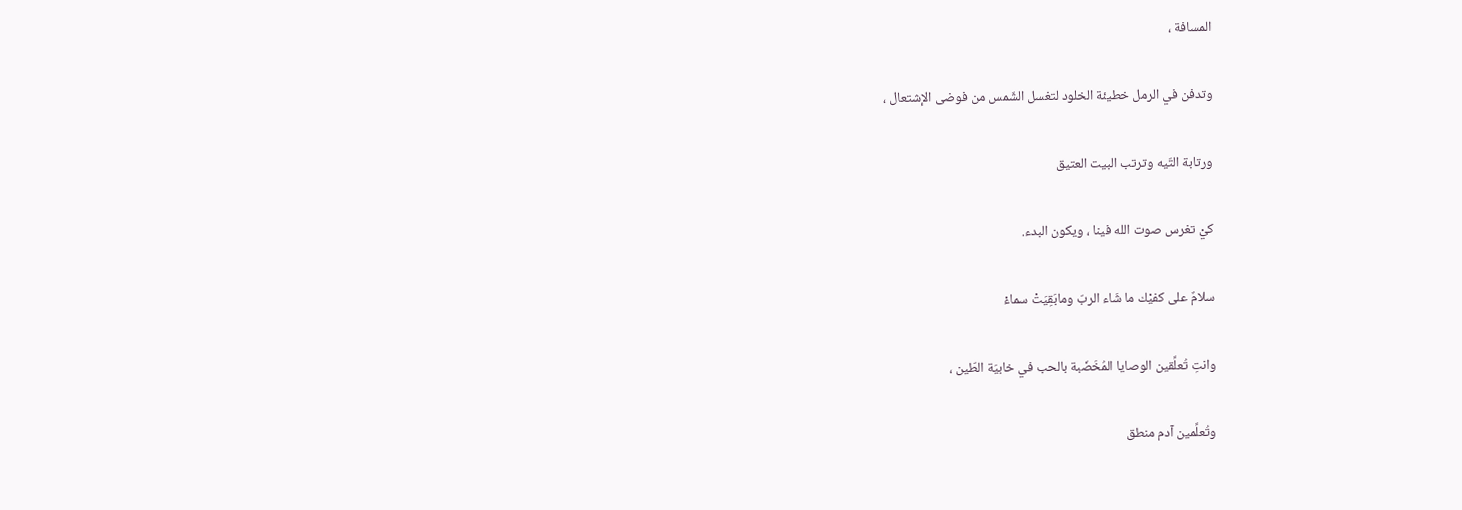المسافة ،

وتدفن في الرمل خطيئة الخلود لتغسل الشّمس من فوضى الإشتعال ،

ورتابة التّيه وترتب البيت العتيق

كيْ تغرس صوت الله فينا ، ويكون البدء.

سلامٌ على كفيْك ما شَاء الربّ ومابَقِيَتْ سماءْ

وانتِ تُعلِّقين الوصايا المُخَضّبة بالحب في خابيَة الطّين ،

وتُعلِّمين آدم منطق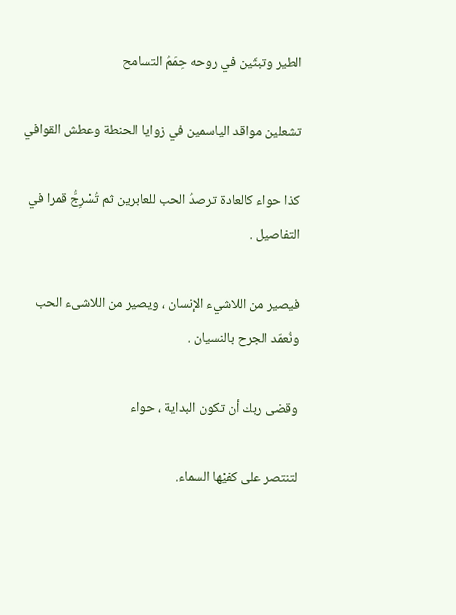الطير وتبثّين في روحه حِمَمُ التسامح

تشعلين مواقد الياسمين في زوايا الحنطة وعطش القوافي

كذا حواء كالعادة ترصدُ الحب للعابرين ثم تُسْرِجُّ قمرا في التفاصيل .

فيصير من اللاشيء الإنسان ، ويصير من اللاشىء الحب ونُعمّد الجرح بالنسيان .

وقضى ربك أن تكون البداية ، حواء

لتنتصر على كفيْها السماء.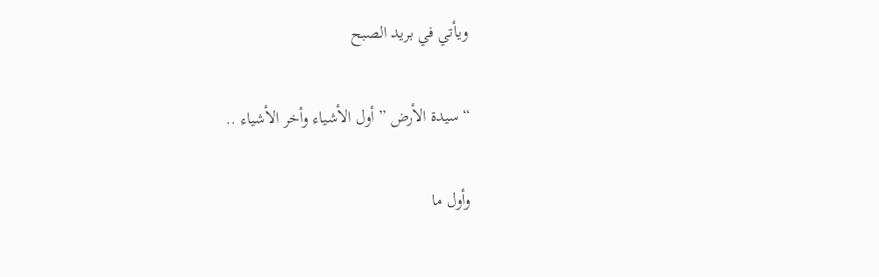ويأتي في بريد الصبح

“سيدة الأرض ” أول الأشياء وأخر الأشياء ..

وأول ما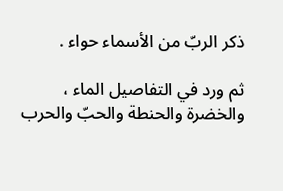ذكر الربّ من الأسماء حواء .

ثم ورد في التفاصيل الماء ، والخضرة والحنطة والحبّ والحرب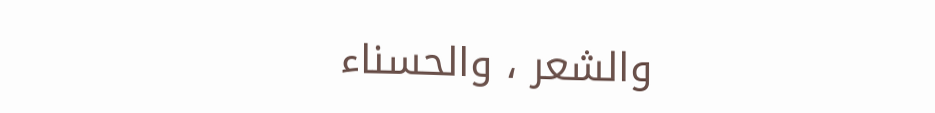والشعر ، والحسناء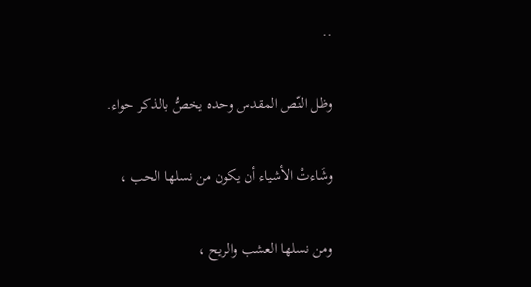..

وظل النّص المقدس وحده يخصُّ بالذكر حواء.

وشَاءتْ الأشياء أن يكون من نسلها الحب ،

ومن نسلها العشب والريح ،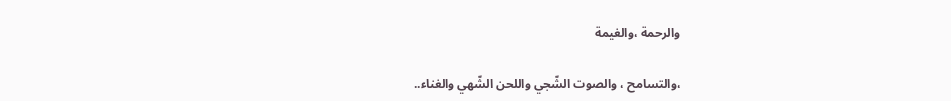والرحمة ،والغيمة

،والتسامح ، والصوت الشّجي واللحن الشّهي والغناء..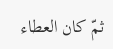ثمّ كان العطاء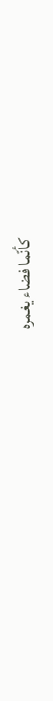كأنّما فضاء يغمره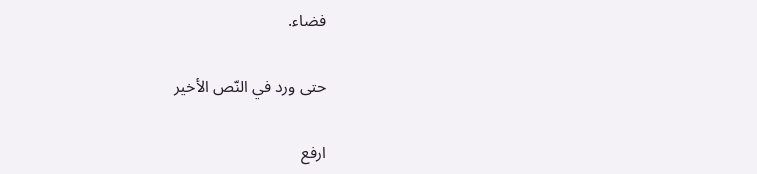فضاء.

حتى ورد في النّص الأخير

ارفع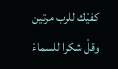كفيْك للرب مرتين وقلْ شكرا للسماءْ